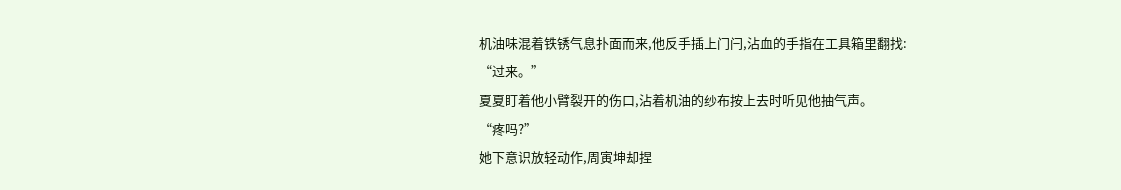机油味混着铁锈气息扑面而来,他反手插上门闩,沾血的手指在工具箱里翻找:
“过来。”
夏夏盯着他小臂裂开的伤口,沾着机油的纱布按上去时听见他抽气声。
“疼吗?”
她下意识放轻动作,周寅坤却捏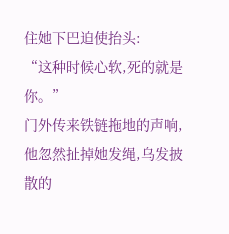住她下巴迫使抬头:
“这种时候心软,死的就是你。”
门外传来铁链拖地的声响,他忽然扯掉她发绳,乌发披散的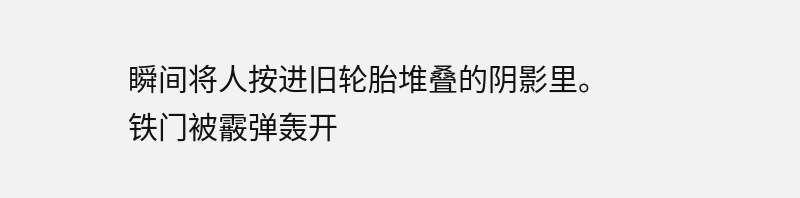瞬间将人按进旧轮胎堆叠的阴影里。
铁门被霰弹轰开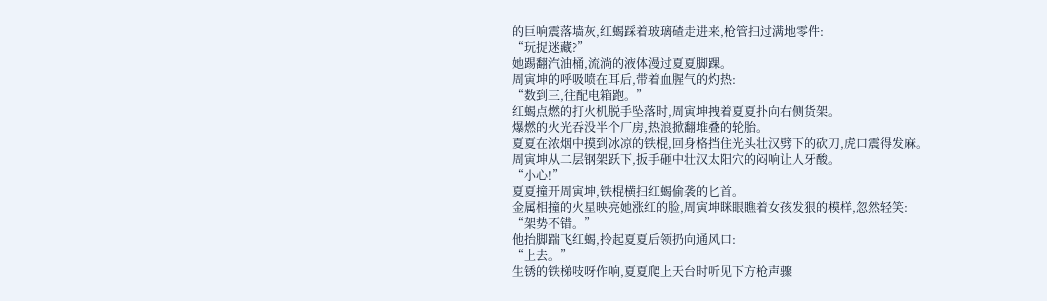的巨响震落墙灰,红蝎踩着玻璃碴走进来,枪管扫过满地零件:
“玩捉迷藏?”
她踢翻汽油桶,流淌的液体漫过夏夏脚踝。
周寅坤的呼吸喷在耳后,带着血腥气的灼热:
“数到三,往配电箱跑。”
红蝎点燃的打火机脱手坠落时,周寅坤拽着夏夏扑向右侧货架。
爆燃的火光吞没半个厂房,热浪掀翻堆叠的轮胎。
夏夏在浓烟中摸到冰凉的铁棍,回身格挡住光头壮汉劈下的砍刀,虎口震得发麻。
周寅坤从二层钢架跃下,扳手砸中壮汉太阳穴的闷响让人牙酸。
“小心!”
夏夏撞开周寅坤,铁棍横扫红蝎偷袭的匕首。
金属相撞的火星映亮她涨红的脸,周寅坤眯眼瞧着女孩发狠的模样,忽然轻笑:
“架势不错。”
他抬脚踹飞红蝎,拎起夏夏后领扔向通风口:
“上去。”
生锈的铁梯吱呀作响,夏夏爬上天台时听见下方枪声骤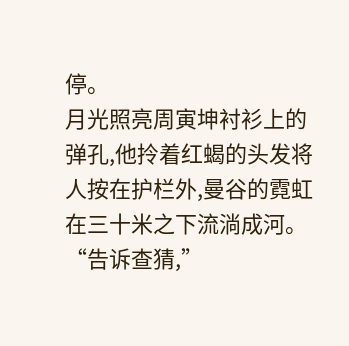停。
月光照亮周寅坤衬衫上的弹孔,他拎着红蝎的头发将人按在护栏外,曼谷的霓虹在三十米之下流淌成河。
“告诉查猜,”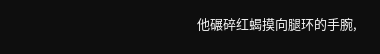他碾碎红蝎摸向腿环的手腕,